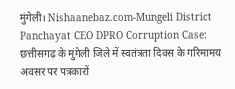मुंगेली। Nishaanebaz.com-Mungeli District Panchayat CEO DPRO Corruption Case: छत्तीसगढ़ के मुंगेली जिले में स्वतंत्रता दिवस के गरिमामय अवसर पर पत्रकारों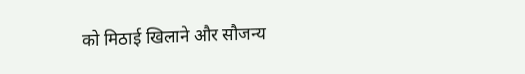को मिठाई खिलाने और सौजन्य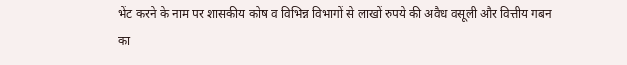भेंट करने के नाम पर शासकीय कोष व विभिन्न विभागों से लाखों रुपये की अवैध वसूली और वित्तीय गबन का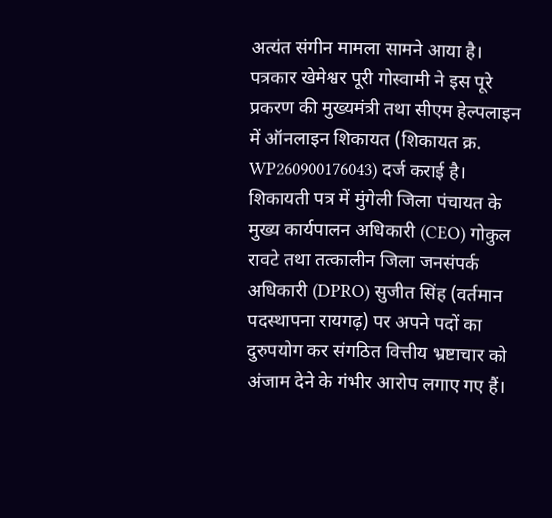अत्यंत संगीन मामला सामने आया है। पत्रकार खेमेश्वर पूरी गोस्वामी ने इस पूरे प्रकरण की मुख्यमंत्री तथा सीएम हेल्पलाइन में ऑनलाइन शिकायत (शिकायत क्र. WP260900176043) दर्ज कराई है। शिकायती पत्र में मुंगेली जिला पंचायत के मुख्य कार्यपालन अधिकारी (CEO) गोकुल रावटे तथा तत्कालीन जिला जनसंपर्क अधिकारी (DPRO) सुजीत सिंह (वर्तमान पदस्थापना रायगढ़) पर अपने पदों का दुरुपयोग कर संगठित वित्तीय भ्रष्टाचार को अंजाम देने के गंभीर आरोप लगाए गए हैं।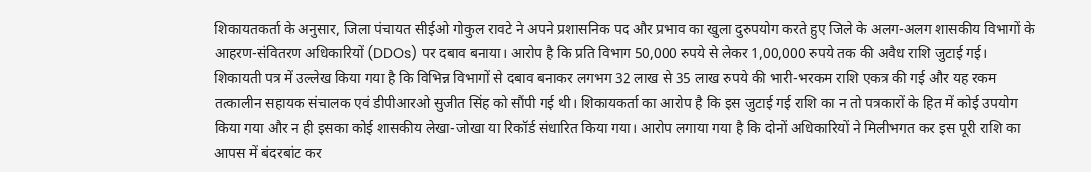शिकायतकर्ता के अनुसार, जिला पंचायत सीईओ गोकुल रावटे ने अपने प्रशासनिक पद और प्रभाव का खुला दुरुपयोग करते हुए जिले के अलग-अलग शासकीय विभागों के आहरण-संवितरण अधिकारियों (DDOs) पर दबाव बनाया। आरोप है कि प्रति विभाग 50,000 रुपये से लेकर 1,00,000 रुपये तक की अवैध राशि जुटाई गई।
शिकायती पत्र में उल्लेख किया गया है कि विभिन्न विभागों से दबाव बनाकर लगभग 32 लाख से 35 लाख रुपये की भारी-भरकम राशि एकत्र की गई और यह रकम तत्कालीन सहायक संचालक एवं डीपीआरओ सुजीत सिंह को सौंपी गई थी। शिकायकर्ता का आरोप है कि इस जुटाई गई राशि का न तो पत्रकारों के हित में कोई उपयोग किया गया और न ही इसका कोई शासकीय लेखा-जोखा या रिकॉर्ड संधारित किया गया। आरोप लगाया गया है कि दोनों अधिकारियों ने मिलीभगत कर इस पूरी राशि का आपस में बंदरबांट कर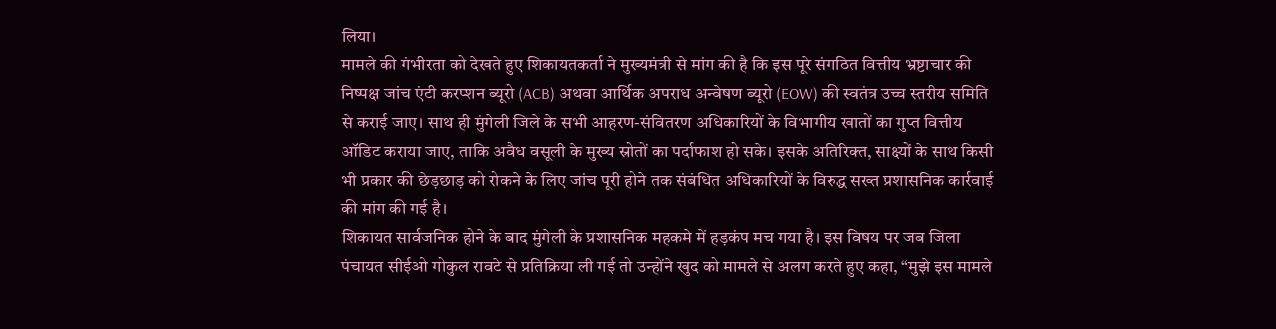लिया।
मामले की गंभीरता को देखते हुए शिकायतकर्ता ने मुख्यमंत्री से मांग की है कि इस पूरे संगठित वित्तीय भ्रष्टाचार की निष्पक्ष जांच एंटी करप्शन ब्यूरो (ACB) अथवा आर्थिक अपराध अन्वेषण ब्यूरो (EOW) की स्वतंत्र उच्च स्तरीय समिति से कराई जाए। साथ ही मुंगेली जिले के सभी आहरण-संवितरण अधिकारियों के विभागीय खातों का गुप्त वित्तीय ऑडिट कराया जाए, ताकि अवैध वसूली के मुख्य स्रोतों का पर्दाफाश हो सके। इसके अतिरिक्त, साक्ष्यों के साथ किसी भी प्रकार की छेड़छाड़ को रोकने के लिए जांच पूरी होने तक संबंधित अधिकारियों के विरुद्ध सख्त प्रशासनिक कार्रवाई की मांग की गई है।
शिकायत सार्वजनिक होने के बाद मुंगेली के प्रशासनिक महकमे में हड़कंप मच गया है। इस विषय पर जब जिला पंचायत सीईओ गोकुल रावटे से प्रतिक्रिया ली गई तो उन्होंने खुद को मामले से अलग करते हुए कहा, “मुझे इस मामले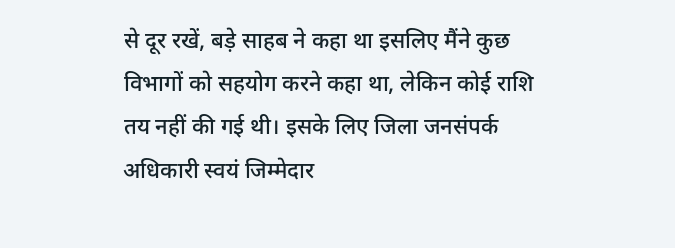से दूर रखें, बड़े साहब ने कहा था इसलिए मैंने कुछ विभागों को सहयोग करने कहा था, लेकिन कोई राशि तय नहीं की गई थी। इसके लिए जिला जनसंपर्क अधिकारी स्वयं जिम्मेदार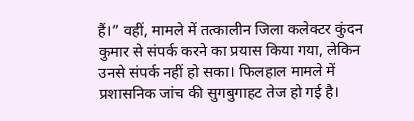हैं।” वहीं, मामले में तत्कालीन जिला कलेक्टर कुंदन कुमार से संपर्क करने का प्रयास किया गया, लेकिन उनसे संपर्क नहीं हो सका। फिलहाल मामले में प्रशासनिक जांच की सुगबुगाहट तेज हो गई है।